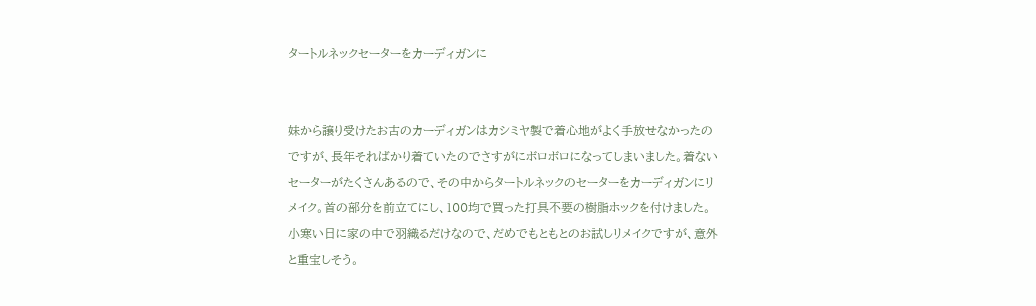タートルネックセーターをカーディガンに


妹から譲り受けたお古のカーディガンはカシミヤ製で着心地がよく手放せなかったのですが、長年そればかり着ていたのでさすがにボロボロになってしまいました。着ないセーターがたくさんあるので、その中からタートルネックのセーターをカーディガンにリメイク。首の部分を前立てにし、100均で買った打具不要の樹脂ホックを付けました。小寒い日に家の中で羽織るだけなので、だめでもともとのお試しリメイクですが、意外と重宝しそう。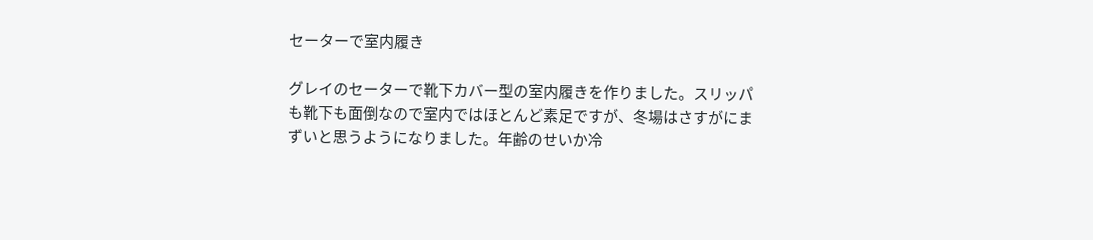セーターで室内履き

グレイのセーターで靴下カバー型の室内履きを作りました。スリッパも靴下も面倒なので室内ではほとんど素足ですが、冬場はさすがにまずいと思うようになりました。年齢のせいか冷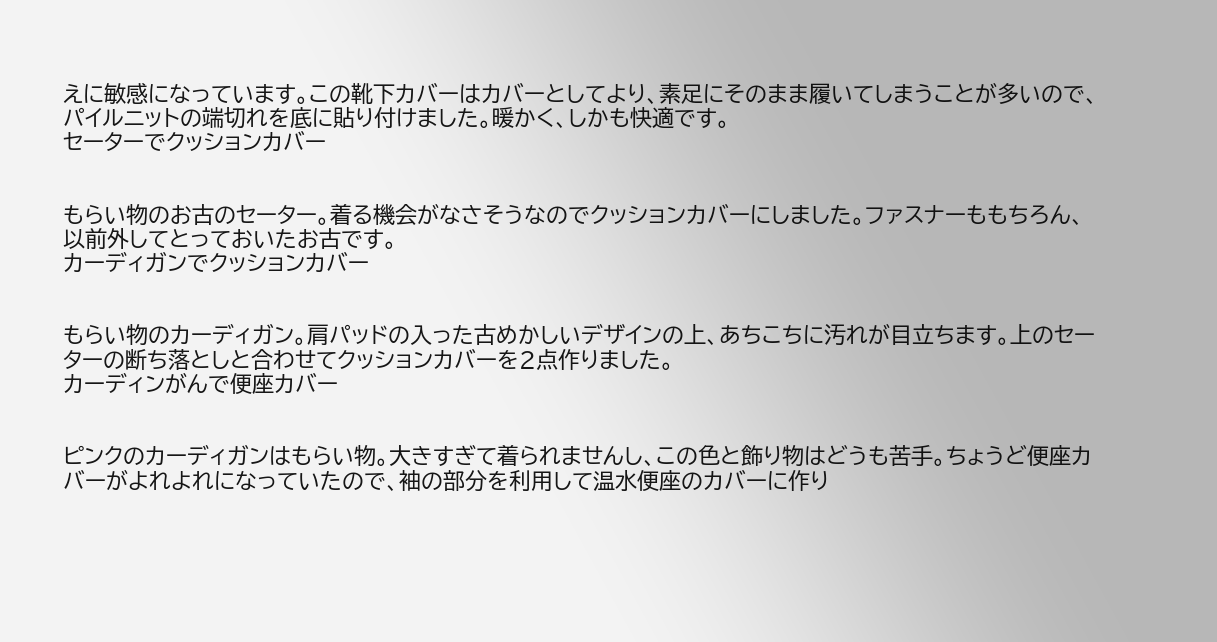えに敏感になっています。この靴下カバーはカバーとしてより、素足にそのまま履いてしまうことが多いので、パイルニットの端切れを底に貼り付けました。暖かく、しかも快適です。
セーターでクッションカバー


もらい物のお古のセーター。着る機会がなさそうなのでクッションカバーにしました。ファスナーももちろん、以前外してとっておいたお古です。
カーディガンでクッションカバー


もらい物のカーディガン。肩パッドの入った古めかしいデザインの上、あちこちに汚れが目立ちます。上のセーターの断ち落としと合わせてクッションカバーを2点作りました。
カーディンがんで便座カバー


ピンクのカーディガンはもらい物。大きすぎて着られませんし、この色と飾り物はどうも苦手。ちょうど便座カバーがよれよれになっていたので、袖の部分を利用して温水便座のカバーに作り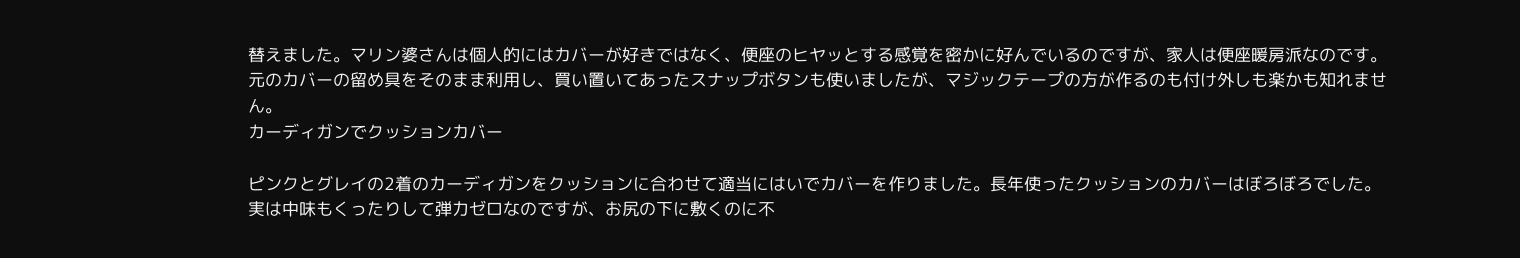替えました。マリン婆さんは個人的にはカバーが好きではなく、便座のヒヤッとする感覚を密かに好んでいるのですが、家人は便座暖房派なのです。元のカバーの留め具をそのまま利用し、買い置いてあったスナップボタンも使いましたが、マジックテープの方が作るのも付け外しも楽かも知れません。
カーディガンでクッションカバー

ピンクとグレイの2着のカーディガンをクッションに合わせて適当にはいでカバーを作りました。長年使ったクッションのカバーはぼろぼろでした。実は中味もくったりして弾力ゼロなのですが、お尻の下に敷くのに不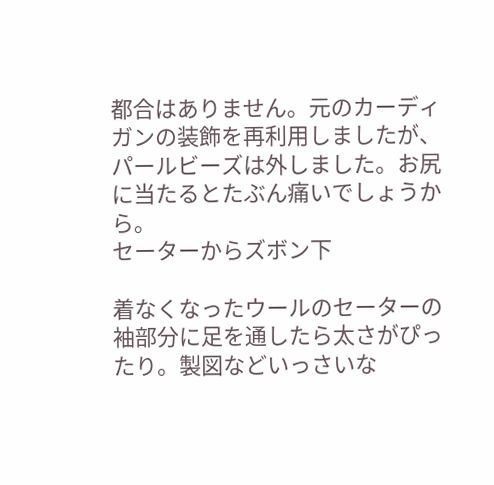都合はありません。元のカーディガンの装飾を再利用しましたが、パールビーズは外しました。お尻に当たるとたぶん痛いでしょうから。
セーターからズボン下

着なくなったウールのセーターの袖部分に足を通したら太さがぴったり。製図などいっさいな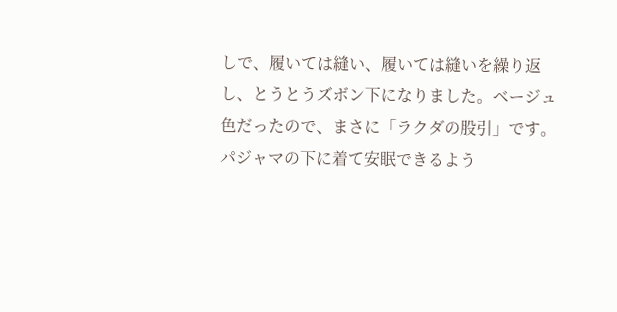しで、履いては縫い、履いては縫いを繰り返し、とうとうズボン下になりました。ベージュ色だったので、まさに「ラクダの股引」です。パジャマの下に着て安眠できるよう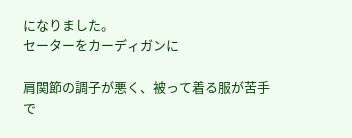になりました。
セーターをカーディガンに

肩関節の調子が悪く、被って着る服が苦手で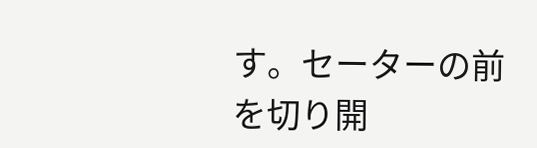す。セーターの前を切り開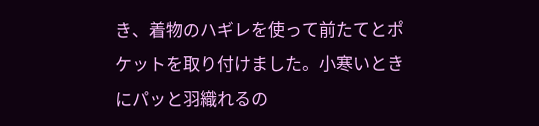き、着物のハギレを使って前たてとポケットを取り付けました。小寒いときにパッと羽織れるの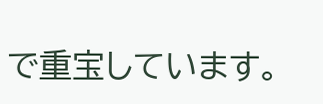で重宝しています。